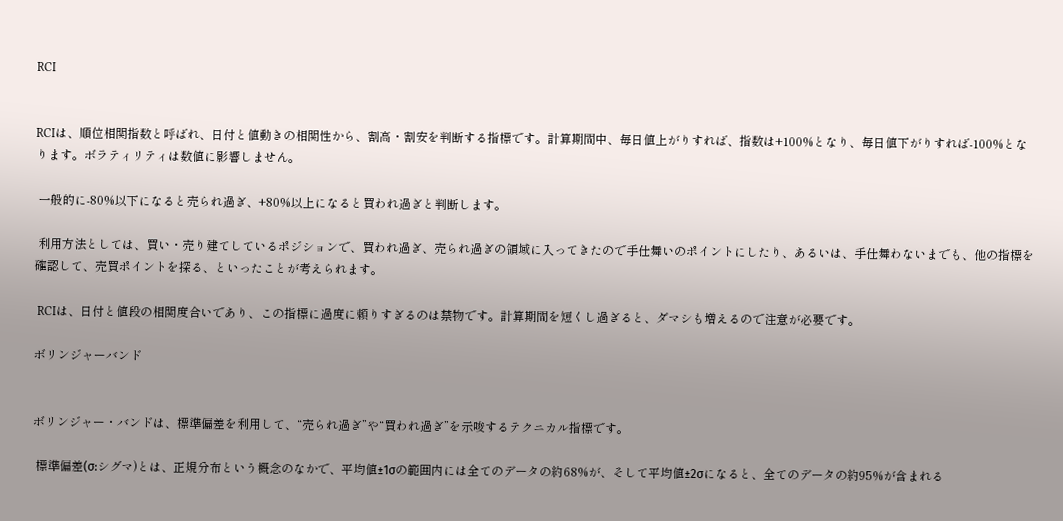RCI


RCIは、順位相関指数と呼ばれ、日付と値動きの相関性から、割高・割安を判断する指標です。計算期間中、毎日値上がりすれば、指数は+100%となり、毎日値下がりすれば-100%となります。ボラティリティは数値に影響しません。

 一般的に-80%以下になると売られ過ぎ、+80%以上になると買われ過ぎと判断します。

 利用方法としては、買い・売り建てしているポジションで、買われ過ぎ、売られ過ぎの領域に入ってきたので手仕舞いのポイントにしたり、あるいは、手仕舞わないまでも、他の指標を確認して、売買ポイントを探る、といったことが考えられます。

 RCIは、日付と値段の相関度合いであり、この指標に過度に頼りすぎるのは禁物です。計算期間を短くし過ぎると、ダマシも増えるので注意が必要です。

ボリンジャーバンド


ボリンジャー・バンドは、標準偏差を利用して、“売られ過ぎ”や“買われ過ぎ”を示唆するテクニカル指標です。

 標準偏差(σ:シグマ)とは、正規分布という概念のなかで、平均値±1σの範囲内には全てのデータの約68%が、そして平均値±2σになると、全てのデータの約95%が含まれる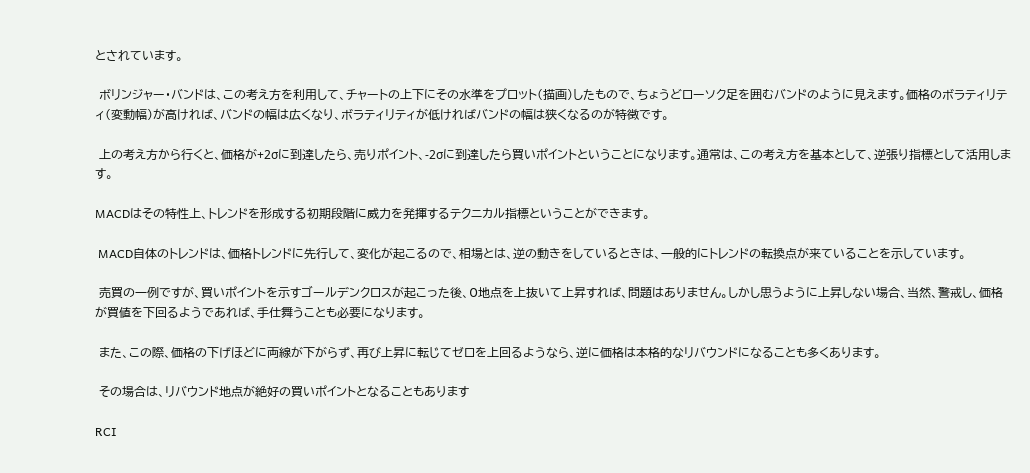とされています。

 ボリンジャー・バンドは、この考え方を利用して、チャートの上下にその水準をプロット(描画)したもので、ちょうどローソク足を囲むバンドのように見えます。価格のボラティリティ(変動幅)が高ければ、バンドの幅は広くなり、ボラティリティが低ければバンドの幅は狭くなるのが特徴です。

 上の考え方から行くと、価格が+2σに到達したら、売りポイント、-2σに到達したら買いポイントということになります。通常は、この考え方を基本として、逆張り指標として活用します。

MACDはその特性上、トレンドを形成する初期段階に威力を発揮するテクニカル指標ということができます。

 MACD自体のトレンドは、価格トレンドに先行して、変化が起こるので、相場とは、逆の動きをしているときは、一般的にトレンドの転換点が来ていることを示しています。

 売買の一例ですが、買いポイントを示すゴールデンクロスが起こった後、0地点を上抜いて上昇すれば、問題はありません。しかし思うように上昇しない場合、当然、警戒し、価格が買値を下回るようであれば、手仕舞うことも必要になります。

 また、この際、価格の下げほどに両線が下がらず、再び上昇に転じてゼロを上回るようなら、逆に価格は本格的なリバウンドになることも多くあります。

 その場合は、リバウンド地点が絶好の買いポイントとなることもあります

RCI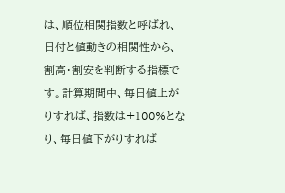は、順位相関指数と呼ばれ、日付と値動きの相関性から、割高・割安を判断する指標です。計算期間中、毎日値上がりすれば、指数は+100%となり、毎日値下がりすれば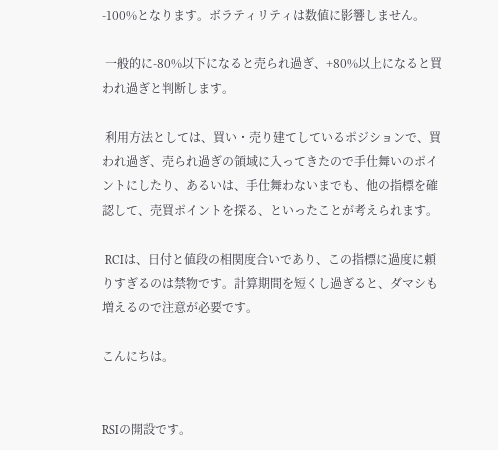-100%となります。ボラティリティは数値に影響しません。

 一般的に-80%以下になると売られ過ぎ、+80%以上になると買われ過ぎと判断します。

 利用方法としては、買い・売り建てしているポジションで、買われ過ぎ、売られ過ぎの領域に入ってきたので手仕舞いのポイントにしたり、あるいは、手仕舞わないまでも、他の指標を確認して、売買ポイントを探る、といったことが考えられます。

 RCIは、日付と値段の相関度合いであり、この指標に過度に頼りすぎるのは禁物です。計算期間を短くし過ぎると、ダマシも増えるので注意が必要です。

こんにちは。


RSIの開設です。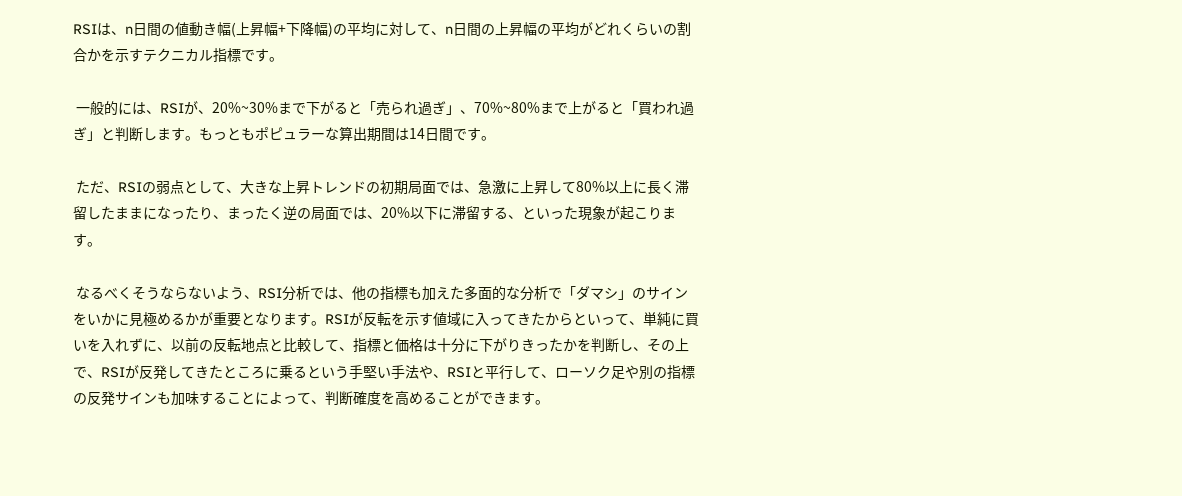RSIは、n日間の値動き幅(上昇幅+下降幅)の平均に対して、n日間の上昇幅の平均がどれくらいの割合かを示すテクニカル指標です。

 一般的には、RSIが、20%~30%まで下がると「売られ過ぎ」、70%~80%まで上がると「買われ過ぎ」と判断します。もっともポピュラーな算出期間は14日間です。

 ただ、RSIの弱点として、大きな上昇トレンドの初期局面では、急激に上昇して80%以上に長く滞留したままになったり、まったく逆の局面では、20%以下に滞留する、といった現象が起こります。

 なるべくそうならないよう、RSI分析では、他の指標も加えた多面的な分析で「ダマシ」のサインをいかに見極めるかが重要となります。RSIが反転を示す値域に入ってきたからといって、単純に買いを入れずに、以前の反転地点と比較して、指標と価格は十分に下がりきったかを判断し、その上で、RSIが反発してきたところに乗るという手堅い手法や、RSIと平行して、ローソク足や別の指標の反発サインも加味することによって、判断確度を高めることができます。